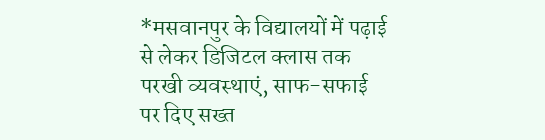*मसवानपुर के विद्यालयों में पढ़ाई से लेकर डिजिटल क्लास तक परखी व्यवस्थाएं, साफ-सफाई पर दिए सख्त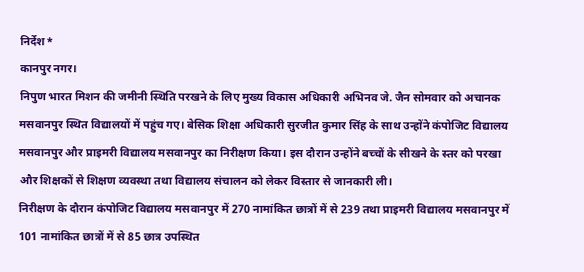निर्देश*
कानपुर नगर।
निपुण भारत मिशन की जमीनी स्थिति परखने के लिए मुख्य विकास अधिकारी अभिनव जे. जैन सोमवार को अचानक मसवानपुर स्थित विद्यालयों में पहुंच गए। बेसिक शिक्षा अधिकारी सुरजीत कुमार सिंह के साथ उन्होंने कंपोजिट विद्यालय मसवानपुर और प्राइमरी विद्यालय मसवानपुर का निरीक्षण किया। इस दौरान उन्होंने बच्चों के सीखने के स्तर को परखा और शिक्षकों से शिक्षण व्यवस्था तथा विद्यालय संचालन को लेकर विस्तार से जानकारी ली।
निरीक्षण के दौरान कंपोजिट विद्यालय मसवानपुर में 270 नामांकित छात्रों में से 239 तथा प्राइमरी विद्यालय मसवानपुर में 101 नामांकित छात्रों में से 85 छात्र उपस्थित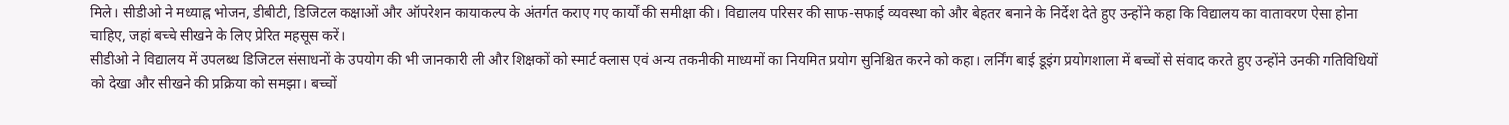मिले। सीडीओ ने मध्याह्न भोजन, डीबीटी, डिजिटल कक्षाओं और ऑपरेशन कायाकल्प के अंतर्गत कराए गए कार्यों की समीक्षा की। विद्यालय परिसर की साफ-सफाई व्यवस्था को और बेहतर बनाने के निर्देश देते हुए उन्होंने कहा कि विद्यालय का वातावरण ऐसा होना चाहिए, जहां बच्चे सीखने के लिए प्रेरित महसूस करें।
सीडीओ ने विद्यालय में उपलब्ध डिजिटल संसाधनों के उपयोग की भी जानकारी ली और शिक्षकों को स्मार्ट क्लास एवं अन्य तकनीकी माध्यमों का नियमित प्रयोग सुनिश्चित करने को कहा। लर्निंग बाई डूइंग प्रयोगशाला में बच्चों से संवाद करते हुए उन्होंने उनकी गतिविधियों को देखा और सीखने की प्रक्रिया को समझा। बच्चों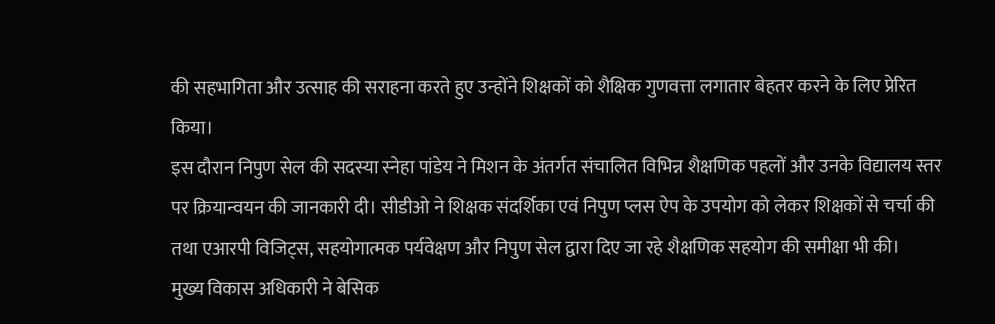की सहभागिता और उत्साह की सराहना करते हुए उन्होंने शिक्षकों को शैक्षिक गुणवत्ता लगातार बेहतर करने के लिए प्रेरित किया।
इस दौरान निपुण सेल की सदस्या स्नेहा पांडेय ने मिशन के अंतर्गत संचालित विभिन्न शैक्षणिक पहलों और उनके विद्यालय स्तर पर क्रियान्वयन की जानकारी दी। सीडीओ ने शिक्षक संदर्शिका एवं निपुण प्लस ऐप के उपयोग को लेकर शिक्षकों से चर्चा की तथा एआरपी विजिट्स, सहयोगात्मक पर्यवेक्षण और निपुण सेल द्वारा दिए जा रहे शैक्षणिक सहयोग की समीक्षा भी की।
मुख्य विकास अधिकारी ने बेसिक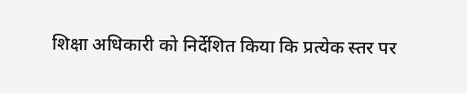शिक्षा अधिकारी को निर्देशित किया कि प्रत्येक स्तर पर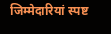जिम्मेदारियां स्पष्ट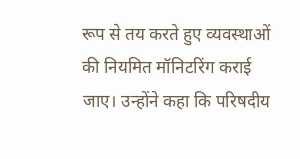रूप से तय करते हुए व्यवस्थाओं की नियमित मॉनिटरिंग कराई जाए। उन्होंने कहा कि परिषदीय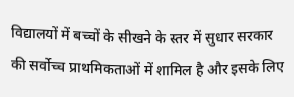विद्यालयों में बच्चों के सीखने के स्तर में सुधार सरकार की सर्वोच्च प्राथमिकताओं में शामिल है और इसके लिए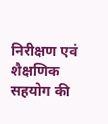निरीक्षण एवं शैक्षणिक सहयोग की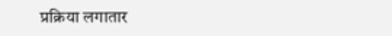प्रक्रिया लगातार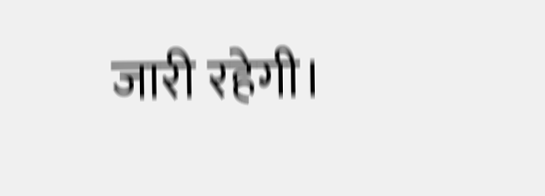जारी रहेगी।